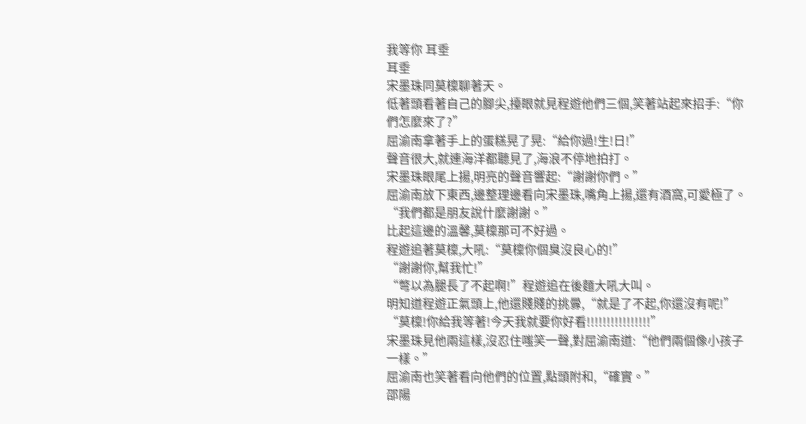我等你 耳垂
耳垂
宋墨珠同莫檁聊著天。
低著頭看著自己的腳尖,擡眼就見程遊他們三個,笑著站起來招手:“你們怎麼來了?”
屈渝南拿著手上的蛋糕晃了晃:“給你過!生!日!”
聲音很大,就連海洋都聽見了,海浪不停地拍打。
宋墨珠眼尾上揚,明亮的聲音響起:“謝謝你們。”
屈渝南放下東西,邊整理邊看向宋墨珠,嘴角上揚,還有酒窩,可愛極了。
“我們都是朋友說什麼謝謝。”
比起這邊的溫馨,莫檁那可不好過。
程遊追著莫檁,大吼:“莫檁你個臭沒良心的!”
“謝謝你,幫我忙!”
“彆以為腿長了不起啊!”程遊追在後麵大吼大叫。
明知道程遊正氣頭上,他還賤賤的挑釁,“就是了不起,你還沒有呢!”
“莫檁!你給我等著!今天我就要你好看!!!!!!!!!!!!!!!!”
宋墨珠見他兩這樣,沒忍住嗤笑一聲,對屈渝南道:“他們兩個像小孩子一樣。”
屈渝南也笑著看向他們的位置,點頭附和,“確實。”
邵陽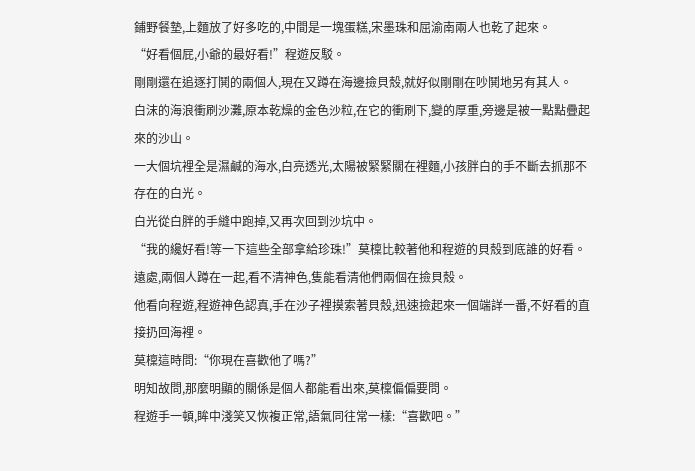鋪野餐墊,上麵放了好多吃的,中間是一塊蛋糕,宋墨珠和屈渝南兩人也乾了起來。
“好看個屁,小爺的最好看!”程遊反駁。
剛剛還在追逐打鬨的兩個人,現在又蹲在海邊撿貝殼,就好似剛剛在吵鬨地另有其人。
白沫的海浪衝刷沙灘,原本乾燥的金色沙粒,在它的衝刷下,變的厚重,旁邊是被一點點疊起來的沙山。
一大個坑裡全是濕鹹的海水,白亮透光,太陽被緊緊關在裡麵,小孩胖白的手不斷去抓那不存在的白光。
白光從白胖的手縫中跑掉,又再次回到沙坑中。
“我的纔好看!等一下這些全部拿給珍珠!”莫檁比較著他和程遊的貝殼到底誰的好看。
遠處,兩個人蹲在一起,看不清神色,隻能看清他們兩個在撿貝殼。
他看向程遊,程遊神色認真,手在沙子裡摸索著貝殼,迅速撿起來一個端詳一番,不好看的直接扔回海裡。
莫檁這時問:“你現在喜歡他了嗎?”
明知故問,那麼明顯的關係是個人都能看出來,莫檁偏偏要問。
程遊手一頓,眸中淺笑又恢複正常,語氣同往常一樣:“喜歡吧。”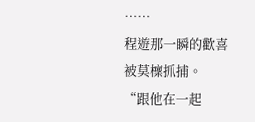……
程遊那一瞬的歡喜被莫檁抓捕。
“跟他在一起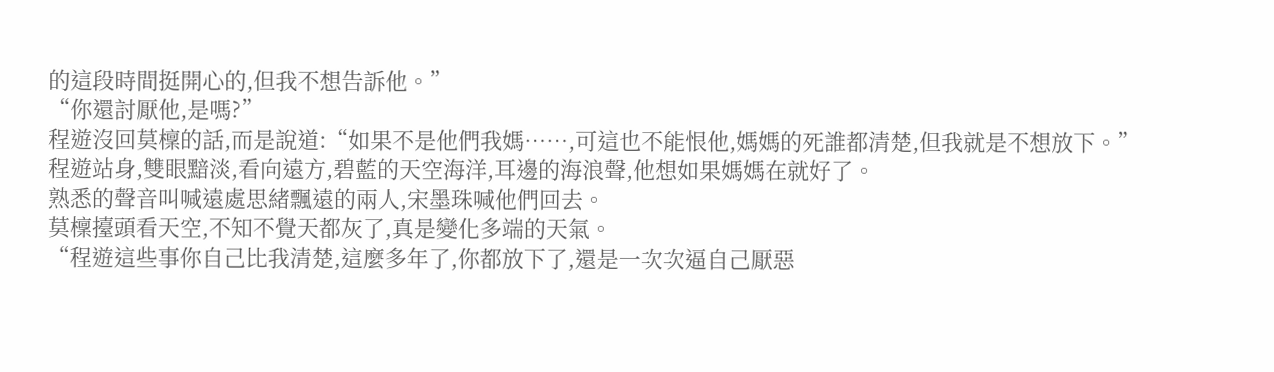的這段時間挺開心的,但我不想告訴他。”
“你還討厭他,是嗎?”
程遊沒回莫檁的話,而是說道:“如果不是他們我媽……,可這也不能恨他,媽媽的死誰都清楚,但我就是不想放下。”
程遊站身,雙眼黯淡,看向遠方,碧藍的天空海洋,耳邊的海浪聲,他想如果媽媽在就好了。
熟悉的聲音叫喊遠處思緒飄遠的兩人,宋墨珠喊他們回去。
莫檁擡頭看天空,不知不覺天都灰了,真是變化多端的天氣。
“程遊這些事你自己比我清楚,這麼多年了,你都放下了,還是一次次逼自己厭惡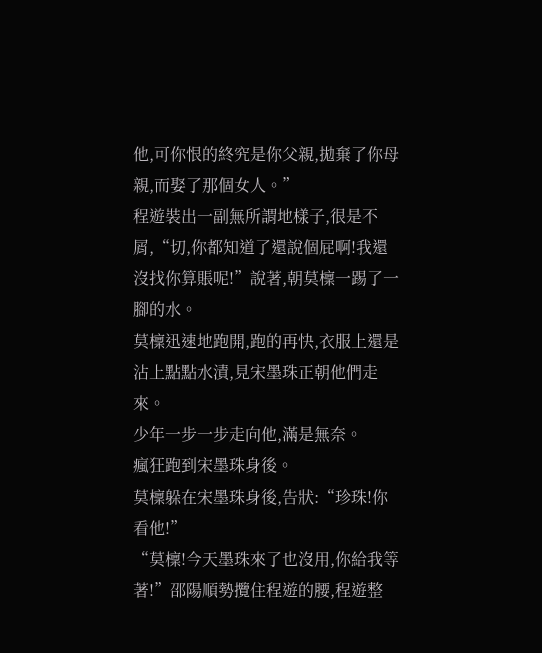他,可你恨的終究是你父親,拋棄了你母親,而娶了那個女人。”
程遊裝出一副無所謂地樣子,很是不屑,“切,你都知道了還說個屁啊!我還沒找你算賬呢!”說著,朝莫檁一踢了一腳的水。
莫檁迅速地跑開,跑的再快,衣服上還是沾上點點水漬,見宋墨珠正朝他們走來。
少年一步一步走向他,滿是無奈。
瘋狂跑到宋墨珠身後。
莫檁躲在宋墨珠身後,告狀:“珍珠!你看他!”
“莫檁!今天墨珠來了也沒用,你給我等著!”邵陽順勢攬住程遊的腰,程遊整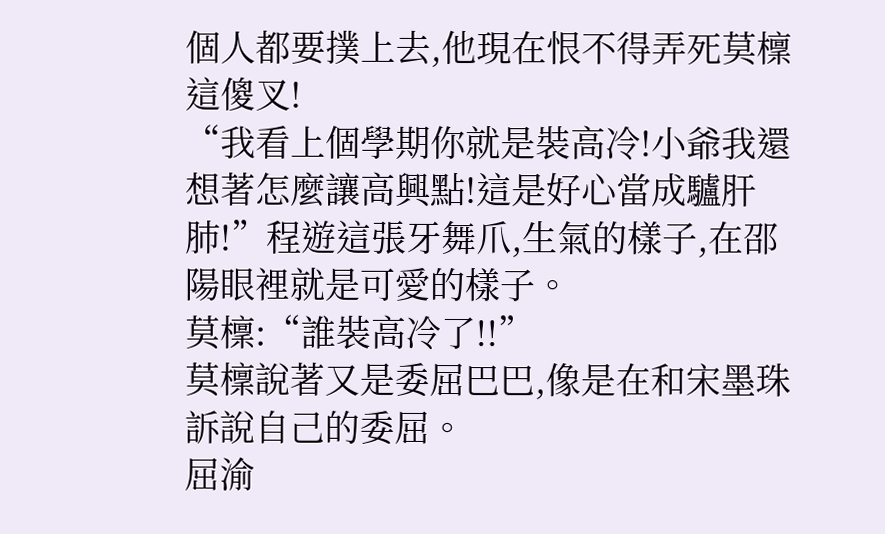個人都要撲上去,他現在恨不得弄死莫檁這傻叉!
“我看上個學期你就是裝高冷!小爺我還想著怎麼讓高興點!這是好心當成驢肝肺!”程遊這張牙舞爪,生氣的樣子,在邵陽眼裡就是可愛的樣子。
莫檁:“誰裝高冷了!!”
莫檁說著又是委屈巴巴,像是在和宋墨珠訴說自己的委屈。
屈渝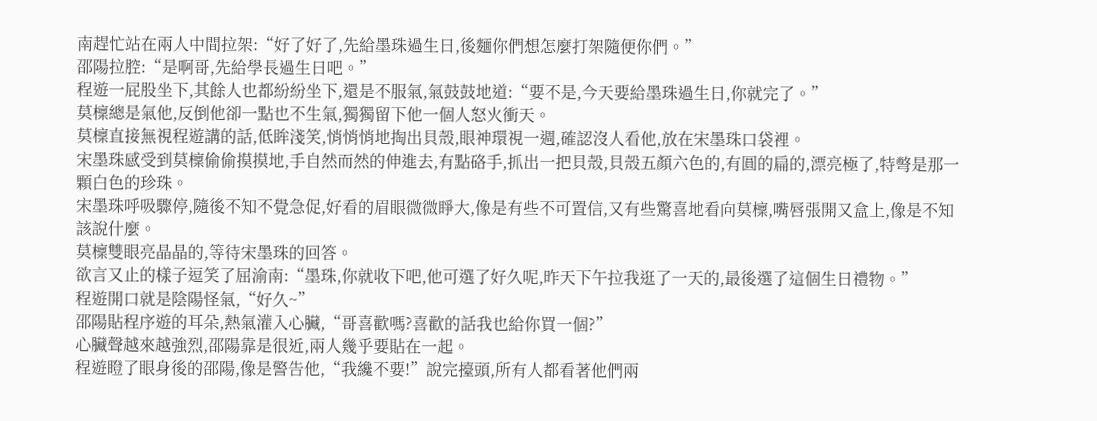南趕忙站在兩人中間拉架:“好了好了,先給墨珠過生日,後麵你們想怎麼打架隨便你們。”
邵陽拉腔:“是啊哥,先給學長過生日吧。”
程遊一屁股坐下,其餘人也都紛紛坐下,還是不服氣,氣鼓鼓地道:“要不是,今天要給墨珠過生日,你就完了。”
莫檁總是氣他,反倒他卻一點也不生氣,獨獨留下他一個人怒火衝天。
莫檁直接無視程遊講的話,低眸淺笑,悄悄悄地掏出貝殼,眼神環視一週,確認沒人看他,放在宋墨珠口袋裡。
宋墨珠感受到莫檁偷偷摸摸地,手自然而然的伸進去,有點硌手,抓出一把貝殼,貝殼五顏六色的,有圓的扁的,漂亮極了,特彆是那一顆白色的珍珠。
宋墨珠呼吸驟停,隨後不知不覺急促,好看的眉眼微微睜大,像是有些不可置信,又有些驚喜地看向莫檁,嘴唇張開又盒上,像是不知該說什麼。
莫檁雙眼亮晶晶的,等待宋墨珠的回答。
欲言又止的樣子逗笑了屈渝南:“墨珠,你就收下吧,他可選了好久呢,昨天下午拉我逛了一天的,最後選了這個生日禮物。”
程遊開口就是陰陽怪氣,“好久~”
邵陽貼程序遊的耳朵,熱氣灌入心臟,“哥喜歡嗎?喜歡的話我也給你買一個?”
心臟聲越來越強烈,邵陽靠是很近,兩人幾乎要貼在一起。
程遊瞪了眼身後的邵陽,像是警告他,“我纔不要!”說完擡頭,所有人都看著他們兩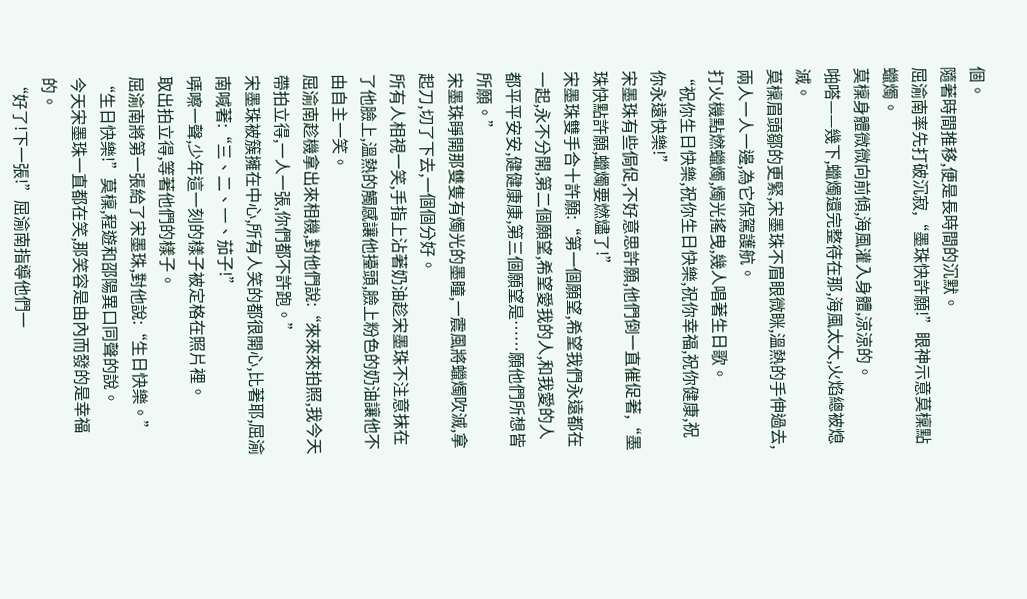個。
隨著時間推移,便是長時間的沉默。
屈渝南率先打破沉寂,“墨珠快許願!”眼神示意莫檁點蠟燭。
莫檁身體微微向前傾,海風灌入身體,涼涼的。
啪嗒——幾下,蠟燭還完整待在那,海風太大,火焰總被熄滅。
莫檁眉頭鄒的更緊,宋墨珠不眉眼微眯,溫熱的手伸過去,兩人一人一邊,為它保駕護航。
打火機點燃蠟燭,燭光搖曳,幾人唱著生日歌。
“祝你生日快樂,祝你生日快樂,祝你幸福,祝你健康,祝你永遠快樂!”
宋墨珠有些侷促,不好意思許願,他們倒一直催促著,“墨珠快點許願,蠟燭要燃燼了!”
宋墨珠雙手合十許願:“第一個願望,希望我們永遠都在一起,永不分開,第二個願望,希望愛我的人,和我愛的人都平平安安,健健康康,第三個願望是……願他們所想皆所願。”
宋墨珠睜開那雙隻有燭光的墨瞳,一震風將蠟燭吹滅,拿起刀,切了下去,一個個分好。
所有人相視一笑,手指上沾著奶油趁宋墨珠不注意抹在了他臉上,溫熱的觸感讓他擡頭,臉上粉色的奶油讓他不由自主一笑。
屈渝南趁機拿出來相機,對他們說:“來來來拍照,我今天帶拍立得,一人一張,你們都不許跑。”
宋墨珠被簇擁在中心,所有人笑的都很開心,比著耶,屈渝南喊著:“三、二、一、茄子!”
哢嚓一聲,少年這一刻的樣子被定格在照片裡。
取出拍立得,等著他們的樣子。
屈渝南將第一張給了宋墨珠,對他說:“生日快樂。”
“生日快樂!”莫檁,程遊和邵陽異口同聲的說。
今天宋墨珠一直都在笑,那笑容是由內而發的是幸福的。
“好了!下一張!”屈渝南指導他們一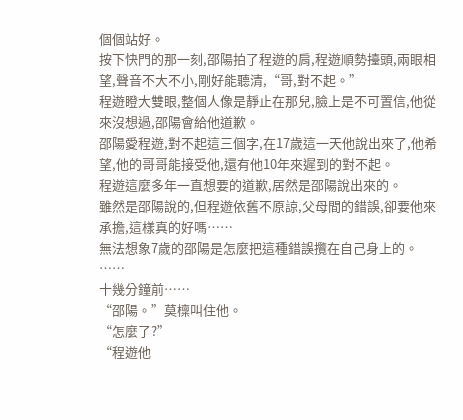個個站好。
按下快門的那一刻,邵陽拍了程遊的肩,程遊順勢擡頭,兩眼相望,聲音不大不小,剛好能聽清,“哥,對不起。”
程遊瞪大雙眼,整個人像是靜止在那兒,臉上是不可置信,他從來沒想過,邵陽會給他道歉。
邵陽愛程遊,對不起這三個字,在17歲這一天他說出來了,他希望,他的哥哥能接受他,還有他10年來遲到的對不起。
程遊這麼多年一直想要的道歉,居然是邵陽說出來的。
雖然是邵陽說的,但程遊依舊不原諒,父母間的錯誤,卻要他來承擔,這樣真的好嗎……
無法想象7歲的邵陽是怎麼把這種錯誤攬在自己身上的。
……
十幾分鐘前……
“邵陽。”莫檁叫住他。
“怎麼了?”
“程遊他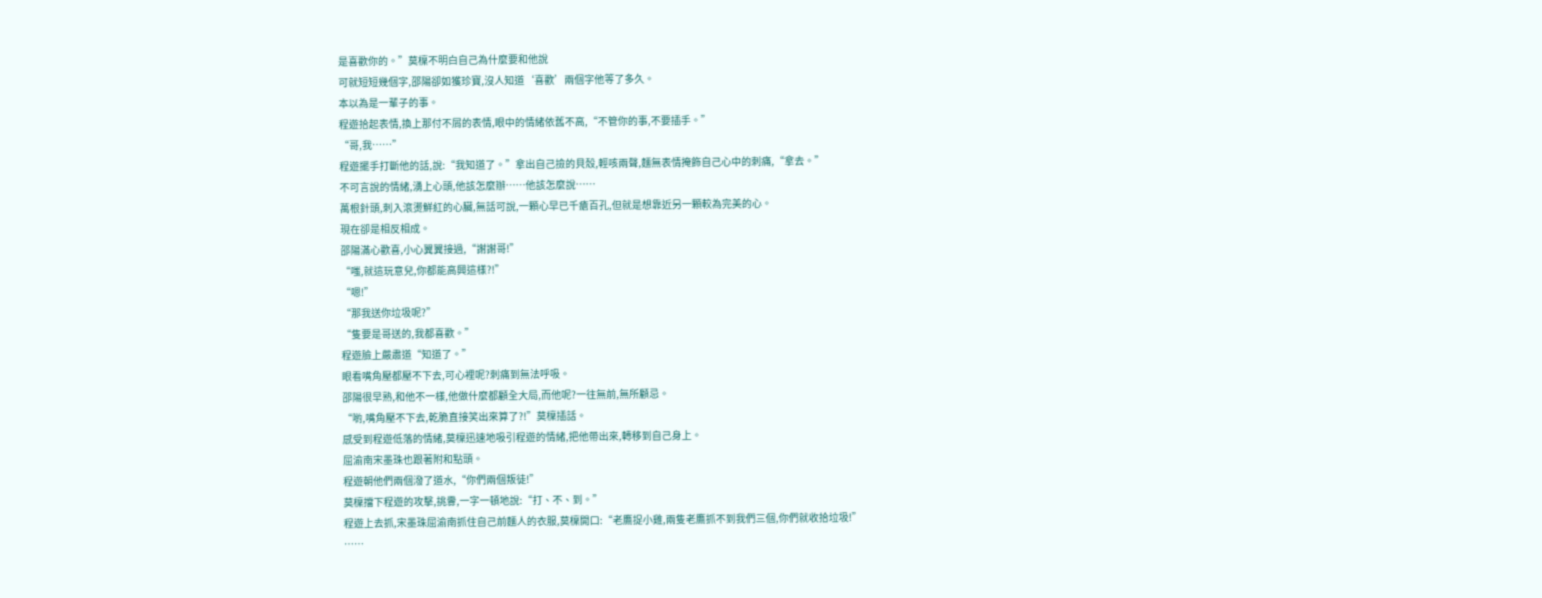是喜歡你的。”莫檁不明白自己為什麼要和他說
可就短短幾個字,邵陽卻如獲珍寶,沒人知道‘喜歡’兩個字他等了多久。
本以為是一輩子的事。
程遊拾起表情,換上那付不屑的表情,眼中的情緒依舊不高,“不管你的事,不要插手。”
“哥,我……”
程遊擺手打斷他的話,說:“我知道了。”拿出自己撿的貝殼,輕咳兩聲,麵無表情掩飾自己心中的刺痛,“拿去。”
不可言說的情緒,湧上心頭,他該怎麼辦……他該怎麼說……
萬根針頭,刺入滾燙鮮紅的心臟,無話可說,一顆心早已千瘡百孔,但就是想靠近另一顆較為完美的心。
現在卻是相反相成。
邵陽滿心歡喜,小心翼翼接過,“謝謝哥!”
“嗤,就這玩意兒,你都能高興這樣?!”
“嗯!”
“那我送你垃圾呢?”
“隻要是哥送的,我都喜歡。”
程遊臉上嚴肅道“知道了。”
眼看嘴角壓都壓不下去,可心裡呢?刺痛到無法呼吸。
邵陽很早熟,和他不一樣,他做什麼都顧全大局,而他呢?一往無前,無所顧忌。
“喲,嘴角壓不下去,乾脆直接笑出來算了?!”莫檁插話。
感受到程遊低落的情緒,莫檁迅速地吸引程遊的情緒,把他帶出來,轉移到自己身上。
屈渝南宋墨珠也跟著附和點頭。
程遊朝他們兩個潑了道水,“你們兩個叛徒!”
莫檁擋下程遊的攻擊,挑釁,一字一頓地說:“打、不、到。”
程遊上去抓,宋墨珠屈渝南抓住自己前麵人的衣服,莫檁開口:“老鷹捉小雞,兩隻老鷹抓不到我們三個,你們就收拾垃圾!”
……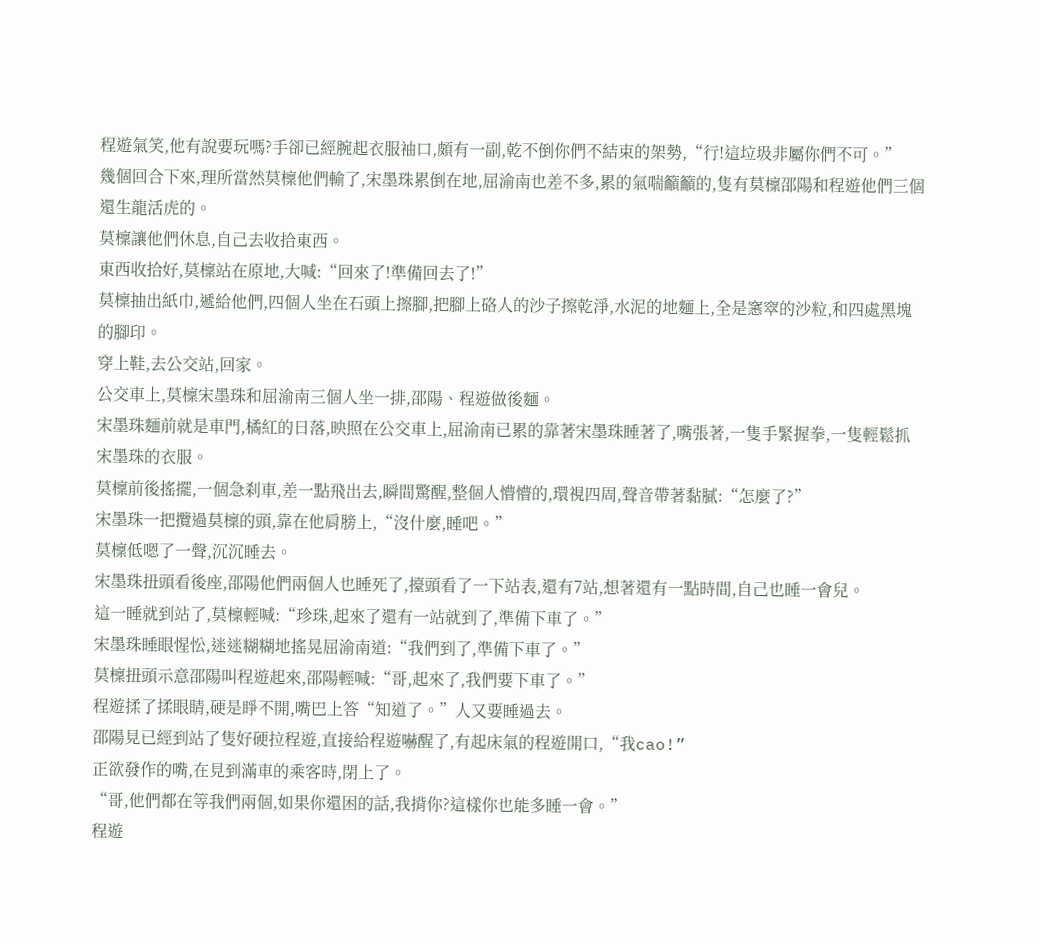程遊氣笑,他有說要玩嗎?手卻已經腕起衣服袖口,頗有一副,乾不倒你們不結束的架勢,“行!這垃圾非屬你們不可。”
幾個回合下來,理所當然莫檁他們輸了,宋墨珠累倒在地,屈渝南也差不多,累的氣喘籲籲的,隻有莫檁邵陽和程遊他們三個還生龍活虎的。
莫檁讓他們休息,自己去收拾東西。
東西收拾好,莫檁站在原地,大喊:“回來了!準備回去了!”
莫檁抽出紙巾,遞給他們,四個人坐在石頭上擦腳,把腳上硌人的沙子擦乾淨,水泥的地麵上,全是窸窣的沙粒,和四處黑塊的腳印。
穿上鞋,去公交站,回家。
公交車上,莫檁宋墨珠和屈渝南三個人坐一排,邵陽、程遊做後麵。
宋墨珠麵前就是車門,橘紅的日落,映照在公交車上,屈渝南已累的靠著宋墨珠睡著了,嘴張著,一隻手緊握拳,一隻輕鬆抓宋墨珠的衣服。
莫檁前後搖擺,一個急刹車,差一點飛出去,瞬間驚醒,整個人懵懵的,環視四周,聲音帶著黏膩:“怎麼了?”
宋墨珠一把攬過莫檁的頭,靠在他肩膀上,“沒什麼,睡吧。”
莫檁低嗯了一聲,沉沉睡去。
宋墨珠扭頭看後座,邵陽他們兩個人也睡死了,擡頭看了一下站表,還有7站,想著還有一點時間,自己也睡一會兒。
這一睡就到站了,莫檁輕喊:“珍珠,起來了還有一站就到了,準備下車了。”
宋墨珠睡眼惺忪,迷迷糊糊地搖晃屈渝南道:“我們到了,準備下車了。”
莫檁扭頭示意邵陽叫程遊起來,邵陽輕喊:“哥,起來了,我們要下車了。”
程遊揉了揉眼睛,硬是睜不開,嘴巴上答“知道了。”人又要睡過去。
邵陽見已經到站了隻好硬拉程遊,直接給程遊嚇醒了,有起床氣的程遊開口,“我cao!”
正欲發作的嘴,在見到滿車的乘客時,閉上了。
“哥,他們都在等我們兩個,如果你還困的話,我揹你?這樣你也能多睡一會。”
程遊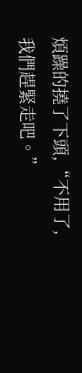煩躁的撓了下頭,“不用了,我們趕緊走吧。”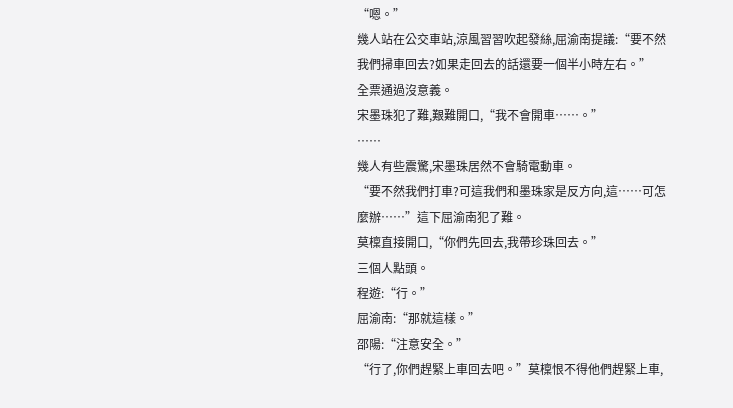“嗯。”
幾人站在公交車站,涼風習習吹起發絲,屈渝南提議:“要不然我們掃車回去?如果走回去的話還要一個半小時左右。”
全票通過沒意義。
宋墨珠犯了難,艱難開口,“我不會開車……。”
……
幾人有些震驚,宋墨珠居然不會騎電動車。
“要不然我們打車?可這我們和墨珠家是反方向,這……可怎麼辦……”這下屈渝南犯了難。
莫檁直接開口,“你們先回去,我帶珍珠回去。”
三個人點頭。
程遊:“行。”
屈渝南:“那就這樣。”
邵陽:“注意安全。”
“行了,你們趕緊上車回去吧。”莫檁恨不得他們趕緊上車,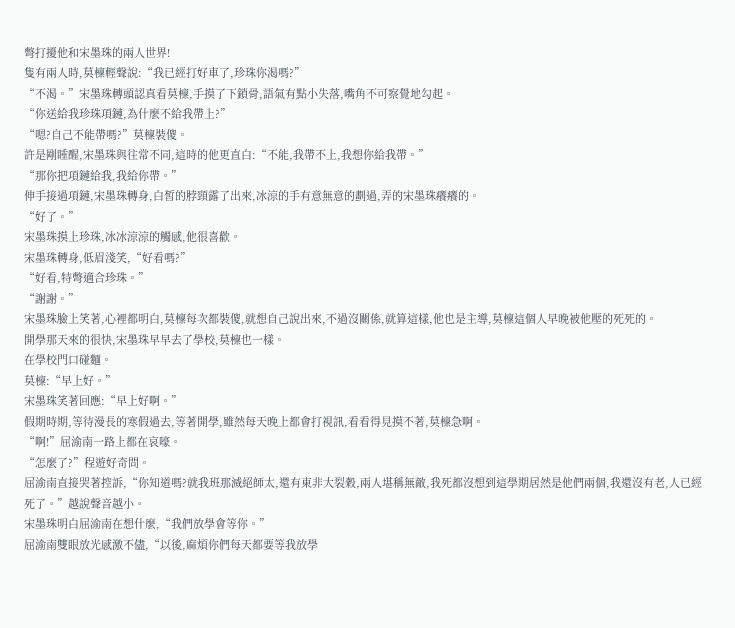彆打擾他和宋墨珠的兩人世界!
隻有兩人時,莫檁輕聲說:“我已經打好車了,珍珠你渴嗎?”
“不渴。”宋墨珠轉頭認真看莫檁,手摸了下鎖骨,語氣有點小失落,嘴角不可察覺地勾起。
“你送給我珍珠項鏈,為什麼不給我帶上?”
“嗯?自己不能帶嗎?”莫檁裝傻。
許是剛睡醒,宋墨珠與往常不同,這時的他更直白:“不能,我帶不上,我想你給我帶。”
“那你把項鏈給我,我給你帶。”
伸手接過項鏈,宋墨珠轉身,白皙的脖頸露了出來,冰涼的手有意無意的劃過,弄的宋墨珠癢癢的。
“好了。”
宋墨珠摸上珍珠,冰冰涼涼的觸感,他很喜歡。
宋墨珠轉身,低眉淺笑,“好看嗎?”
“好看,特彆適合珍珠。”
“謝謝。”
宋墨珠臉上笑著,心裡都明白,莫檁每次都裝傻,就想自己說出來,不過沒關係,就算這樣,他也是主導,莫檁這個人早晚被他壓的死死的。
開學那天來的很快,宋墨珠早早去了學校,莫檁也一樣。
在學校門口碰麵。
莫檁:“早上好。”
宋墨珠笑著回應:“早上好啊。”
假期時期,等待漫長的寒假過去,等著開學,雖然每天晚上都會打視訊,看看得見摸不著,莫檁急啊。
“啊!”屈渝南一路上都在哀嚎。
“怎麼了?”程遊好奇問。
屈渝南直接哭著控訴,“你知道嗎?就我班那滅絕師太,還有東非大裂穀,兩人堪稱無敵,我死都沒想到這學期居然是他們兩個,我還沒有老,人已經死了。”越說聲音越小。
宋墨珠明白屈渝南在想什麼,“我們放學會等你。”
屈渝南雙眼放光感激不儘,“以後,麻煩你們每天都要等我放學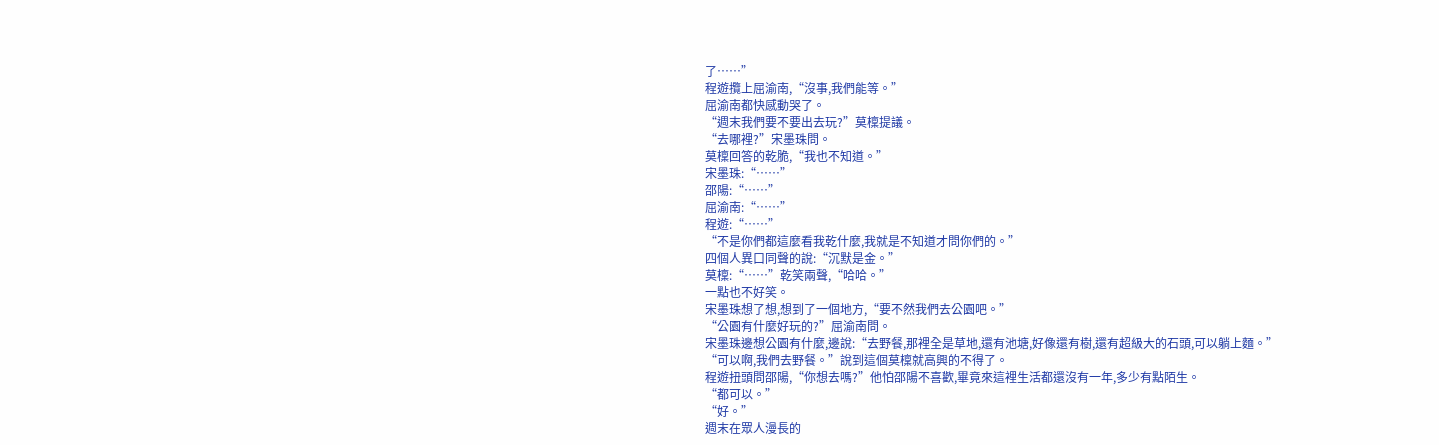了……”
程遊攬上屈渝南,“沒事,我們能等。”
屈渝南都快感動哭了。
“週末我們要不要出去玩?”莫檁提議。
“去哪裡?”宋墨珠問。
莫檁回答的乾脆,“我也不知道。”
宋墨珠:“……”
邵陽:“……”
屈渝南:“……”
程遊:“……”
“不是你們都這麼看我乾什麼,我就是不知道才問你們的。”
四個人異口同聲的說:“沉默是金。”
莫檁:“……”乾笑兩聲,“哈哈。”
一點也不好笑。
宋墨珠想了想,想到了一個地方,“要不然我們去公園吧。”
“公園有什麼好玩的?”屈渝南問。
宋墨珠邊想公園有什麼,邊說:“去野餐,那裡全是草地,還有池塘,好像還有樹,還有超級大的石頭,可以躺上麵。”
“可以啊,我們去野餐。”說到這個莫檁就高興的不得了。
程遊扭頭問邵陽,“你想去嗎?”他怕邵陽不喜歡,畢竟來這裡生活都還沒有一年,多少有點陌生。
“都可以。”
“好。”
週末在眾人漫長的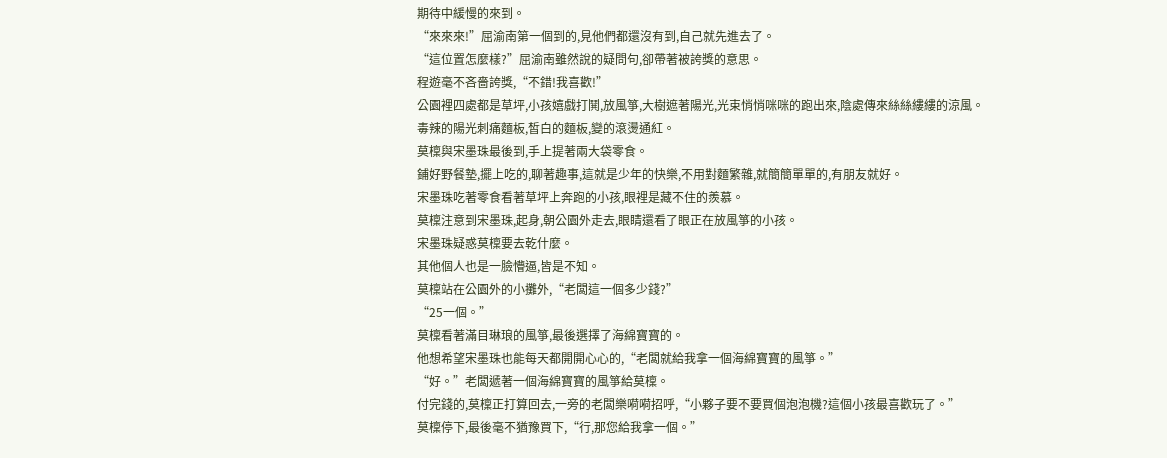期待中緩慢的來到。
“來來來!”屈渝南第一個到的,見他們都還沒有到,自己就先進去了。
“這位置怎麼樣?”屈渝南雖然說的疑問句,卻帶著被誇獎的意思。
程遊毫不吝嗇誇獎,“不錯!我喜歡!”
公園裡四處都是草坪,小孩嬉戲打鬨,放風箏,大樹遮著陽光,光束悄悄咪咪的跑出來,陰處傳來絲絲縷縷的涼風。
毒辣的陽光刺痛麵板,皙白的麵板,變的滾燙通紅。
莫檁與宋墨珠最後到,手上提著兩大袋零食。
鋪好野餐墊,擺上吃的,聊著趣事,這就是少年的快樂,不用對麵繁雜,就簡簡單單的,有朋友就好。
宋墨珠吃著零食看著草坪上奔跑的小孩,眼裡是藏不住的羨慕。
莫檁注意到宋墨珠,起身,朝公園外走去,眼睛還看了眼正在放風箏的小孩。
宋墨珠疑惑莫檁要去乾什麼。
其他個人也是一臉懵逼,皆是不知。
莫檁站在公園外的小攤外,“老闆這一個多少錢?”
“25一個。”
莫檁看著滿目琳琅的風箏,最後選擇了海綿寶寶的。
他想希望宋墨珠也能每天都開開心心的,“老闆就給我拿一個海綿寶寶的風箏。”
“好。”老闆遞著一個海綿寶寶的風箏給莫檁。
付完錢的,莫檁正打算回去,一旁的老闆樂嗬嗬招呼,“小夥子要不要買個泡泡機?這個小孩最喜歡玩了。”
莫檁停下,最後毫不猶豫買下,“行,那您給我拿一個。”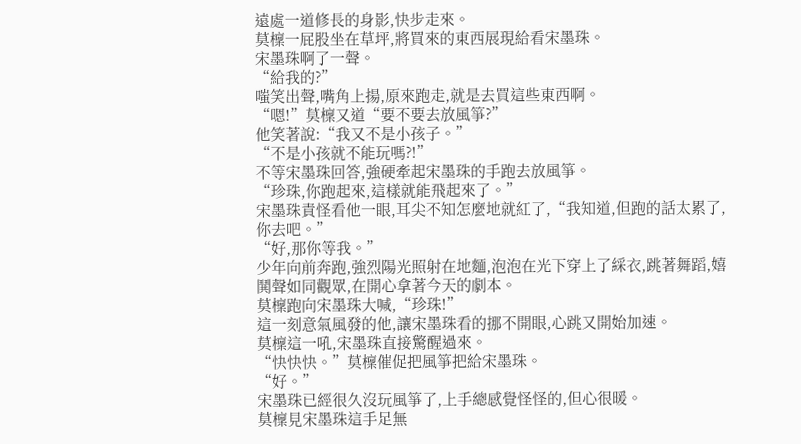遠處一道修長的身影,快步走來。
莫檁一屁股坐在草坪,將買來的東西展現給看宋墨珠。
宋墨珠啊了一聲。
“給我的?”
嗤笑出聲,嘴角上揚,原來跑走,就是去買這些東西啊。
“嗯!”莫檁又道“要不要去放風箏?”
他笑著說:“我又不是小孩子。”
“不是小孩就不能玩嗎?!”
不等宋墨珠回答,強硬牽起宋墨珠的手跑去放風箏。
“珍珠,你跑起來,這樣就能飛起來了。”
宋墨珠責怪看他一眼,耳尖不知怎麼地就紅了,“我知道,但跑的話太累了,你去吧。”
“好,那你等我。”
少年向前奔跑,強烈陽光照射在地麵,泡泡在光下穿上了綵衣,跳著舞蹈,嬉鬨聲如同觀眾,在開心拿著今天的劇本。
莫檁跑向宋墨珠大喊,“珍珠!”
這一刻意氣風發的他,讓宋墨珠看的挪不開眼,心跳又開始加速。
莫檁這一吼,宋墨珠直接驚醒過來。
“快快快。”莫檁催促把風箏把給宋墨珠。
“好。”
宋墨珠已經很久沒玩風箏了,上手總感覺怪怪的,但心很暖。
莫檁見宋墨珠這手足無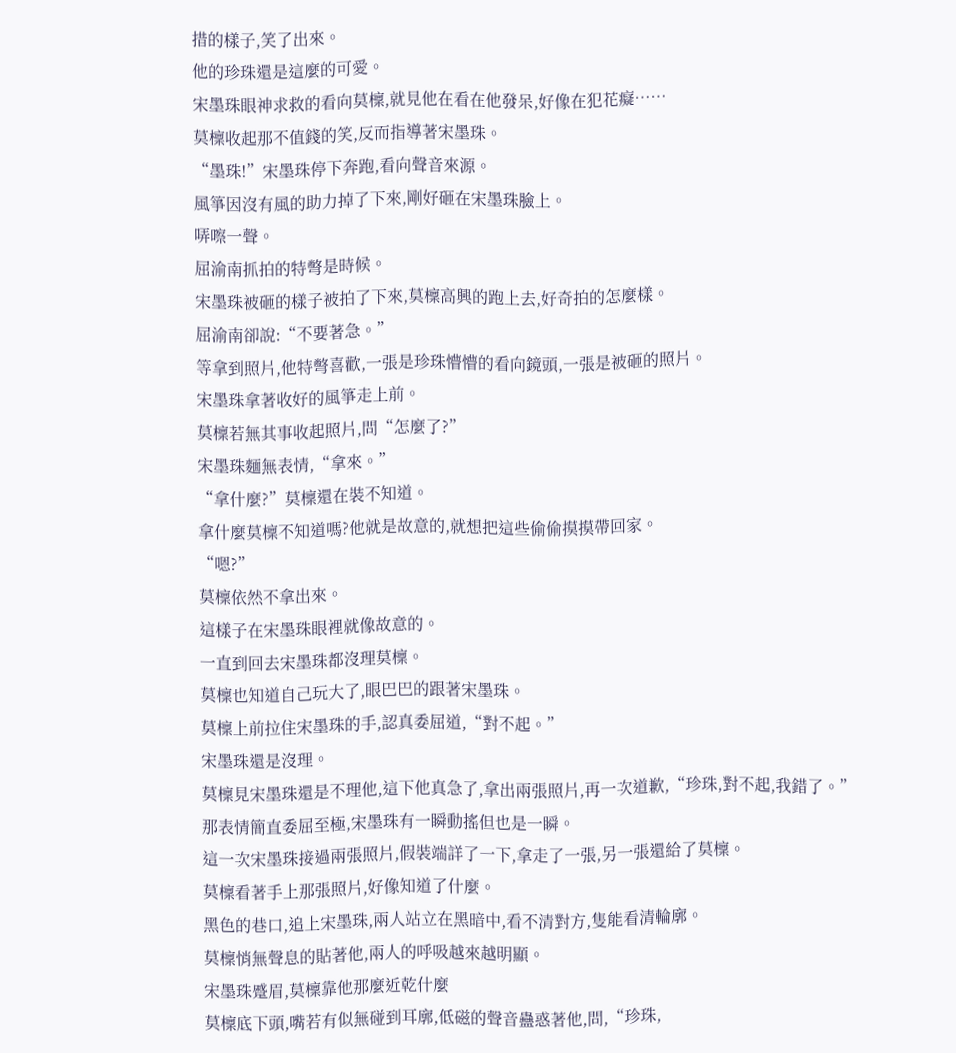措的樣子,笑了出來。
他的珍珠還是這麼的可愛。
宋墨珠眼神求救的看向莫檁,就見他在看在他發呆,好像在犯花癡……
莫檁收起那不值錢的笑,反而指導著宋墨珠。
“墨珠!”宋墨珠停下奔跑,看向聲音來源。
風箏因沒有風的助力掉了下來,剛好砸在宋墨珠臉上。
哢嚓一聲。
屈渝南抓拍的特彆是時候。
宋墨珠被砸的樣子被拍了下來,莫檁高興的跑上去,好奇拍的怎麼樣。
屈渝南卻說:“不要著急。”
等拿到照片,他特彆喜歡,一張是珍珠懵懵的看向鏡頭,一張是被砸的照片。
宋墨珠拿著收好的風箏走上前。
莫檁若無其事收起照片,問“怎麼了?”
宋墨珠麵無表情,“拿來。”
“拿什麼?”莫檁還在裝不知道。
拿什麼莫檁不知道嗎?他就是故意的,就想把這些偷偷摸摸帶回家。
“嗯?”
莫檁依然不拿出來。
這樣子在宋墨珠眼裡就像故意的。
一直到回去宋墨珠都沒理莫檁。
莫檁也知道自己玩大了,眼巴巴的跟著宋墨珠。
莫檁上前拉住宋墨珠的手,認真委屈道,“對不起。”
宋墨珠還是沒理。
莫檁見宋墨珠還是不理他,這下他真急了,拿出兩張照片,再一次道歉,“珍珠,對不起,我錯了。”
那表情簡直委屈至極,宋墨珠有一瞬動搖但也是一瞬。
這一次宋墨珠接過兩張照片,假裝端詳了一下,拿走了一張,另一張還給了莫檁。
莫檁看著手上那張照片,好像知道了什麼。
黑色的巷口,追上宋墨珠,兩人站立在黑暗中,看不清對方,隻能看清輪廓。
莫檁悄無聲息的貼著他,兩人的呼吸越來越明顯。
宋墨珠蹙眉,莫檁靠他那麼近乾什麼
莫檁底下頭,嘴若有似無碰到耳廓,低磁的聲音蠱惑著他,問,“珍珠,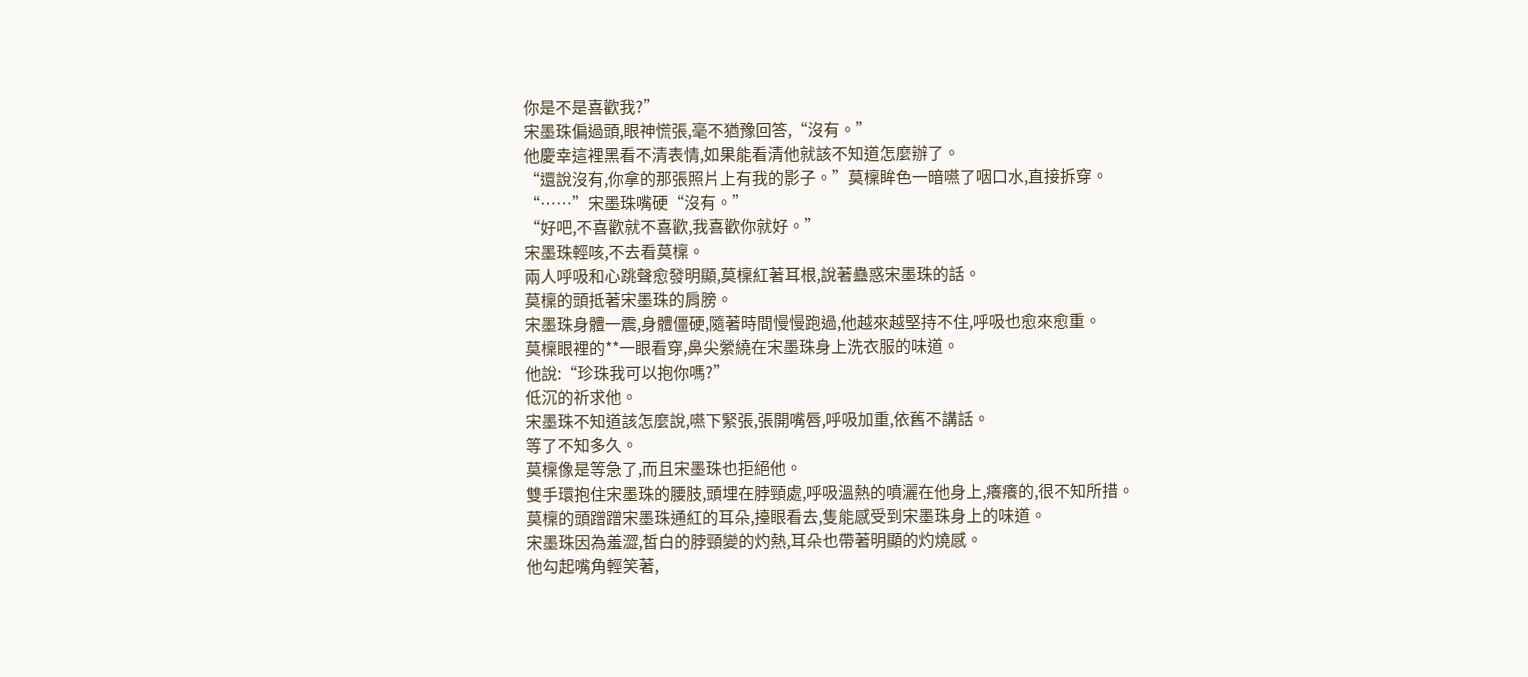你是不是喜歡我?”
宋墨珠偏過頭,眼神慌張,毫不猶豫回答,“沒有。”
他慶幸這裡黑看不清表情,如果能看清他就該不知道怎麼辦了。
“還說沒有,你拿的那張照片上有我的影子。”莫檁眸色一暗嚥了咽口水,直接拆穿。
“……”宋墨珠嘴硬“沒有。”
“好吧,不喜歡就不喜歡,我喜歡你就好。”
宋墨珠輕咳,不去看莫檁。
兩人呼吸和心跳聲愈發明顯,莫檁紅著耳根,說著蠱惑宋墨珠的話。
莫檁的頭抵著宋墨珠的肩膀。
宋墨珠身體一震,身體僵硬,隨著時間慢慢跑過,他越來越堅持不住,呼吸也愈來愈重。
莫檁眼裡的**一眼看穿,鼻尖縈繞在宋墨珠身上洗衣服的味道。
他說:“珍珠我可以抱你嗎?”
低沉的祈求他。
宋墨珠不知道該怎麼說,嚥下緊張,張開嘴唇,呼吸加重,依舊不講話。
等了不知多久。
莫檁像是等急了,而且宋墨珠也拒絕他。
雙手環抱住宋墨珠的腰肢,頭埋在脖頸處,呼吸溫熱的噴灑在他身上,癢癢的,很不知所措。
莫檁的頭蹭蹭宋墨珠通紅的耳朵,擡眼看去,隻能感受到宋墨珠身上的味道。
宋墨珠因為羞澀,皙白的脖頸變的灼熱,耳朵也帶著明顯的灼燒感。
他勾起嘴角輕笑著,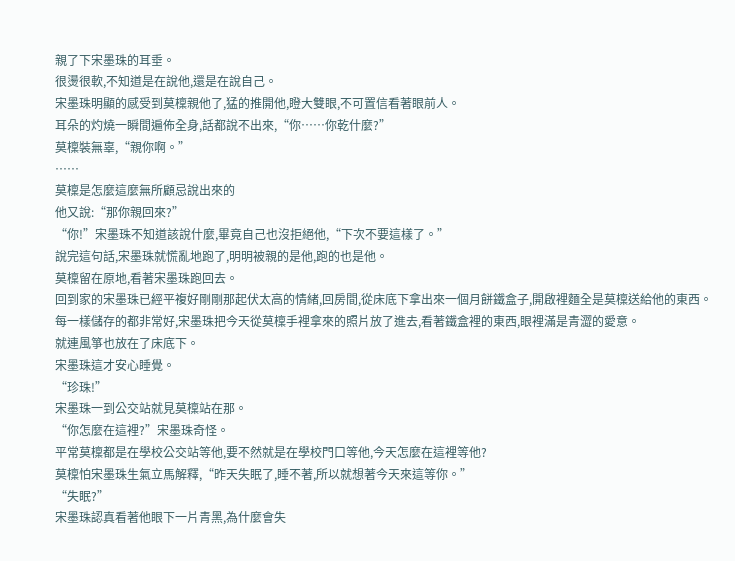親了下宋墨珠的耳垂。
很燙很軟,不知道是在說他,還是在說自己。
宋墨珠明顯的感受到莫檁親他了,猛的推開他,瞪大雙眼,不可置信看著眼前人。
耳朵的灼燒一瞬間遍佈全身,話都說不出來,“你……你乾什麼?”
莫檁裝無辜,“親你啊。”
……
莫檁是怎麼這麼無所顧忌說出來的
他又說:“那你親回來?”
“你!”宋墨珠不知道該說什麼,畢竟自己也沒拒絕他,“下次不要這樣了。”
說完這句話,宋墨珠就慌亂地跑了,明明被親的是他,跑的也是他。
莫檁留在原地,看著宋墨珠跑回去。
回到家的宋墨珠已經平複好剛剛那起伏太高的情緒,回房間,從床底下拿出來一個月餅鐵盒子,開啟裡麵全是莫檁送給他的東西。
每一樣儲存的都非常好,宋墨珠把今天從莫檁手裡拿來的照片放了進去,看著鐵盒裡的東西,眼裡滿是青澀的愛意。
就連風箏也放在了床底下。
宋墨珠這才安心睡覺。
“珍珠!”
宋墨珠一到公交站就見莫檁站在那。
“你怎麼在這裡?”宋墨珠奇怪。
平常莫檁都是在學校公交站等他,要不然就是在學校門口等他,今天怎麼在這裡等他?
莫檁怕宋墨珠生氣立馬解釋,“昨天失眠了,睡不著,所以就想著今天來這等你。”
“失眠?”
宋墨珠認真看著他眼下一片青黑,為什麼會失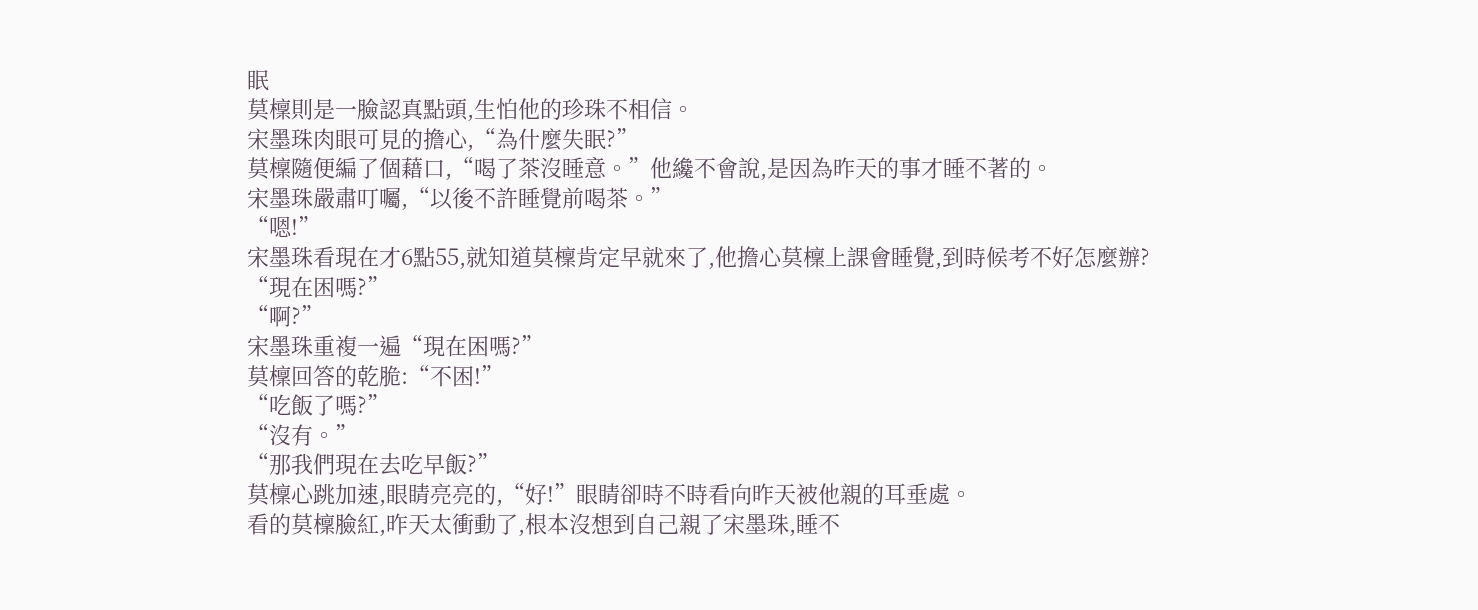眠
莫檁則是一臉認真點頭,生怕他的珍珠不相信。
宋墨珠肉眼可見的擔心,“為什麼失眠?”
莫檁隨便編了個藉口,“喝了茶沒睡意。”他纔不會說,是因為昨天的事才睡不著的。
宋墨珠嚴肅叮囑,“以後不許睡覺前喝茶。”
“嗯!”
宋墨珠看現在才6點55,就知道莫檁肯定早就來了,他擔心莫檁上課會睡覺,到時候考不好怎麼辦?
“現在困嗎?”
“啊?”
宋墨珠重複一遍“現在困嗎?”
莫檁回答的乾脆:“不困!”
“吃飯了嗎?”
“沒有。”
“那我們現在去吃早飯?”
莫檁心跳加速,眼睛亮亮的,“好!”眼睛卻時不時看向昨天被他親的耳垂處。
看的莫檁臉紅,昨天太衝動了,根本沒想到自己親了宋墨珠,睡不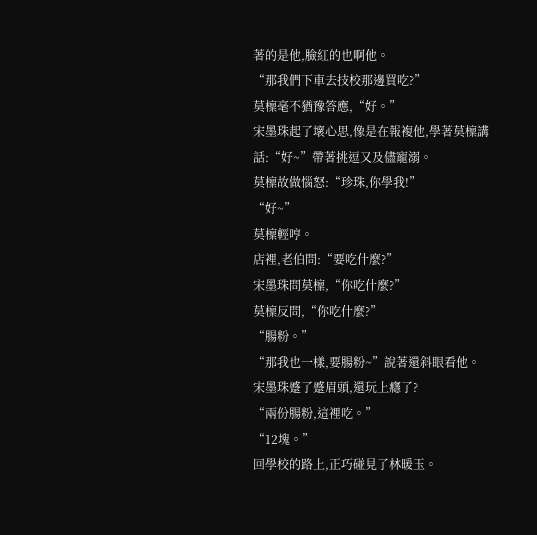著的是他,臉紅的也啊他。
“那我們下車去技校那邊買吃?”
莫檁毫不猶豫答應,“好。”
宋墨珠起了壞心思,像是在報複他,學著莫檁講話:“好~”帶著挑逗又及儘寵溺。
莫檁故做惱怒:“珍珠,你學我!”
“好~”
莫檁輕哼。
店裡,老伯問:“要吃什麼?”
宋墨珠問莫檁,“你吃什麼?”
莫檁反問,“你吃什麼?”
“腸粉。”
“那我也一樣,要腸粉~”說著還斜眼看他。
宋墨珠蹙了蹙眉頭,還玩上癮了?
“兩份腸粉,這裡吃。”
“12塊。”
回學校的路上,正巧碰見了林暖玉。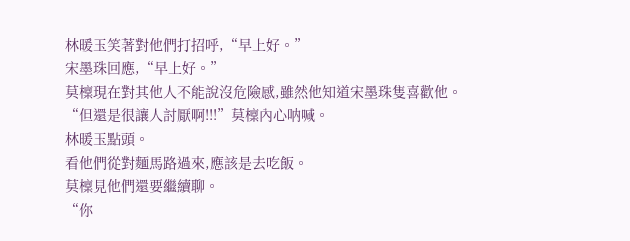林暖玉笑著對他們打招呼,“早上好。”
宋墨珠回應,“早上好。”
莫檁現在對其他人不能說沒危險感,雖然他知道宋墨珠隻喜歡他。
“但還是很讓人討厭啊!!!”莫檁內心呐喊。
林暖玉點頭。
看他們從對麵馬路過來,應該是去吃飯。
莫檁見他們還要繼續聊。
“你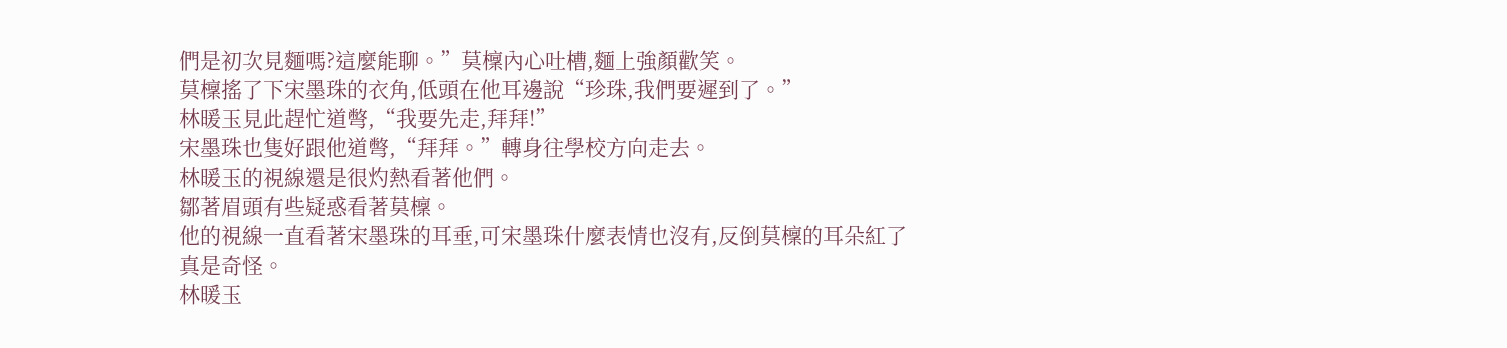們是初次見麵嗎?這麼能聊。”莫檁內心吐槽,麵上強顏歡笑。
莫檁搖了下宋墨珠的衣角,低頭在他耳邊說“珍珠,我們要遲到了。”
林暖玉見此趕忙道彆,“我要先走,拜拜!”
宋墨珠也隻好跟他道彆,“拜拜。”轉身往學校方向走去。
林暖玉的視線還是很灼熱看著他們。
鄒著眉頭有些疑惑看著莫檁。
他的視線一直看著宋墨珠的耳垂,可宋墨珠什麼表情也沒有,反倒莫檁的耳朵紅了
真是奇怪。
林暖玉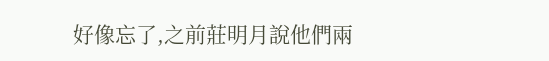好像忘了,之前莊明月說他們兩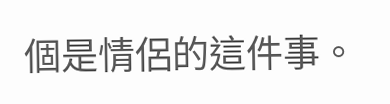個是情侶的這件事。